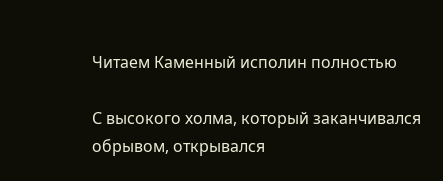Читаем Каменный исполин полностью

С высокого холма, который заканчивался обрывом, открывался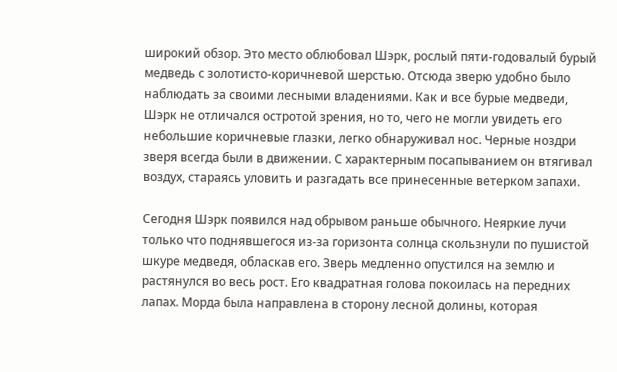широкий обзор. Это место облюбовал Шэрк, рослый пяти-годовалый бурый медведь с золотисто-коричневой шерстью. Отсюда зверю удобно было наблюдать за своими лесными владениями. Как и все бурые медведи, Шэрк не отличался остротой зрения, но то, чего не могли увидеть его небольшие коричневые глазки, легко обнаруживал нос. Черные ноздри зверя всегда были в движении. С характерным посапыванием он втягивал воздух, стараясь уловить и разгадать все принесенные ветерком запахи.

Сегодня Шэрк появился над обрывом раньше обычного. Неяркие лучи только что поднявшегося из-за горизонта солнца скользнули по пушистой шкуре медведя, обласкав его. Зверь медленно опустился на землю и растянулся во весь рост. Его квадратная голова покоилась на передних лапах. Морда была направлена в сторону лесной долины, которая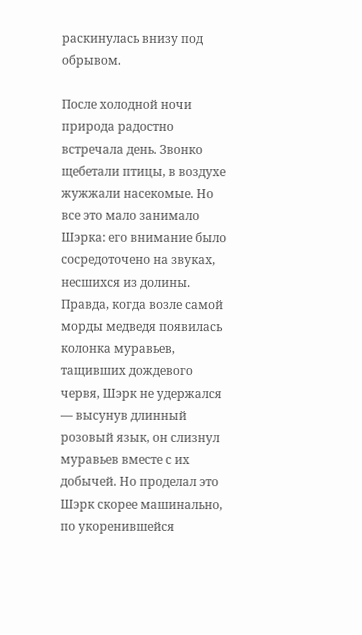раскинулась внизу под обрывом.

После холодной ночи природа радостно встречала день. Звонко щебетали птицы, в воздухе жужжали насекомые. Но все это мало занимало Шэрка: его внимание было сосредоточено на звуках, несшихся из долины. Правда, когда возле самой морды медведя появилась колонка муравьев, тащивших дождевого червя, Шэрк не удержался — высунув длинный розовый язык, он слизнул муравьев вместе с их добычей. Но проделал это Шэрк скорее машинально, по укоренившейся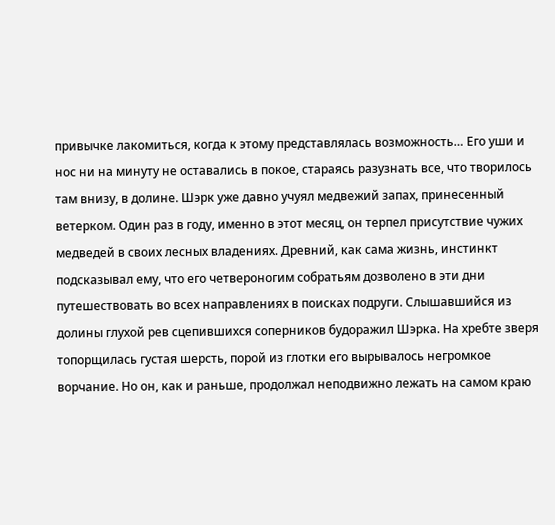привычке лакомиться, когда к этому представлялась возможность… Его уши и нос ни на минуту не оставались в покое, стараясь разузнать все, что творилось там внизу, в долине. Шэрк уже давно учуял медвежий запах, принесенный ветерком. Один раз в году, именно в этот месяц, он терпел присутствие чужих медведей в своих лесных владениях. Древний, как сама жизнь, инстинкт подсказывал ему, что его четвероногим собратьям дозволено в эти дни путешествовать во всех направлениях в поисках подруги. Слышавшийся из долины глухой рев сцепившихся соперников будоражил Шэрка. На хребте зверя топорщилась густая шерсть, порой из глотки его вырывалось негромкое ворчание. Но он, как и раньше, продолжал неподвижно лежать на самом краю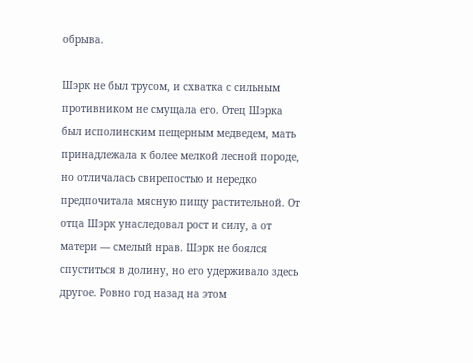обрыва.

Шэрк не был трусом, и схватка с сильным противником не смущала его. Отец Шэрка был исполинским пещерным медведем, мать принадлежала к более мелкой лесной породе, но отличалась свирепостью и нередко предпочитала мясную пищу растительной. От отца Шэрк унаследовал рост и силу, а от матери — смелый нрав. Шэрк не боялся спуститься в долину, но его удерживало здесь другое. Ровно год назад на этом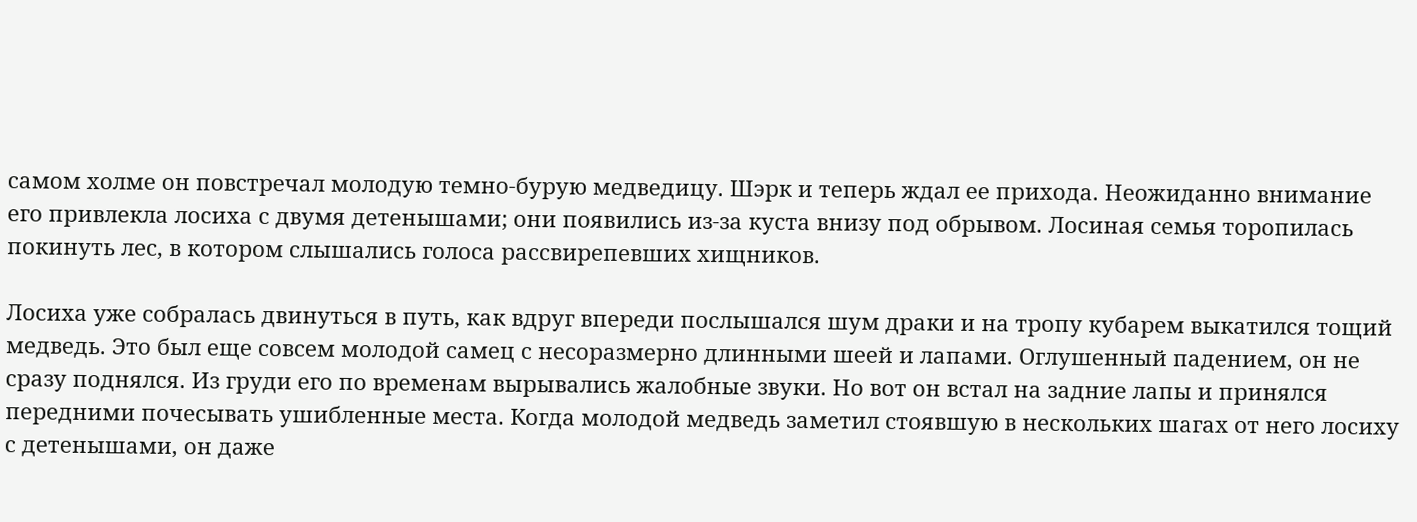самом холме он повстречал молодую темно-бурую медведицу. Шэрк и теперь ждал ее прихода. Неожиданно внимание его привлекла лосиха с двумя детенышами; они появились из-за куста внизу под обрывом. Лосиная семья торопилась покинуть лес, в котором слышались голоса рассвирепевших хищников.

Лосиха уже собралась двинуться в путь, как вдруг впереди послышался шум драки и на тропу кубарем выкатился тощий медведь. Это был еще совсем молодой самец с несоразмерно длинными шеей и лапами. Оглушенный падением, он не сразу поднялся. Из груди его по временам вырывались жалобные звуки. Но вот он встал на задние лапы и принялся передними почесывать ушибленные места. Когда молодой медведь заметил стоявшую в нескольких шагах от него лосиху с детенышами, он даже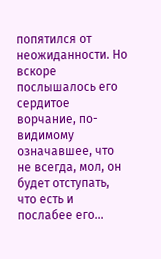попятился от неожиданности. Но вскоре послышалось его сердитое ворчание, по-видимому означавшее, что не всегда, мол, он будет отступать, что есть и послабее его…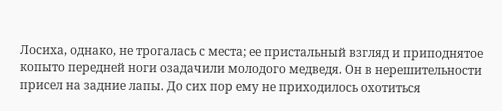Лосиха, однако, не трогалась с места; ее пристальный взгляд и приподнятое копыто передней ноги озадачили молодого медведя. Он в нерешительности присел на задние лапы. До сих пор ему не приходилось охотиться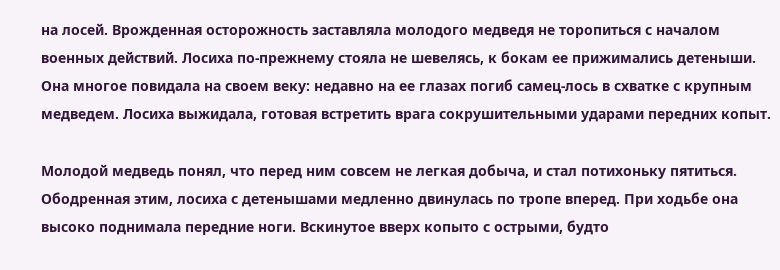на лосей. Врожденная осторожность заставляла молодого медведя не торопиться с началом военных действий. Лосиха по-прежнему стояла не шевелясь, к бокам ее прижимались детеныши. Она многое повидала на своем веку: недавно на ее глазах погиб самец-лось в схватке с крупным медведем. Лосиха выжидала, готовая встретить врага сокрушительными ударами передних копыт.

Молодой медведь понял, что перед ним совсем не легкая добыча, и стал потихоньку пятиться. Ободренная этим, лосиха с детенышами медленно двинулась по тропе вперед. При ходьбе она высоко поднимала передние ноги. Вскинутое вверх копыто с острыми, будто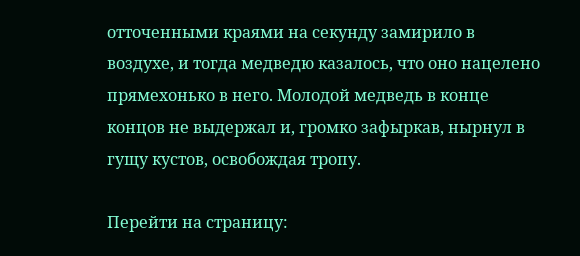отточенными краями на секунду замирило в воздухе, и тогда медведю казалось, что оно нацелено прямехонько в него. Молодой медведь в конце концов не выдержал и, громко зафыркав, нырнул в гущу кустов, освобождая тропу.

Перейти на страницу: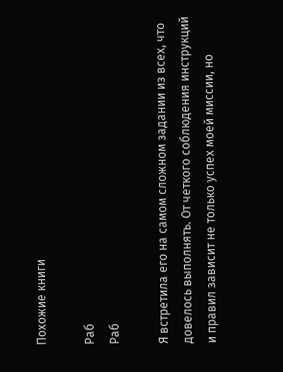Похожие книги

Раб
Раб

Я встретила его на самом сложном задании из всех, что довелось выполнять. От четкого соблюдения инструкций и правил зависит не только успех моей миссии, но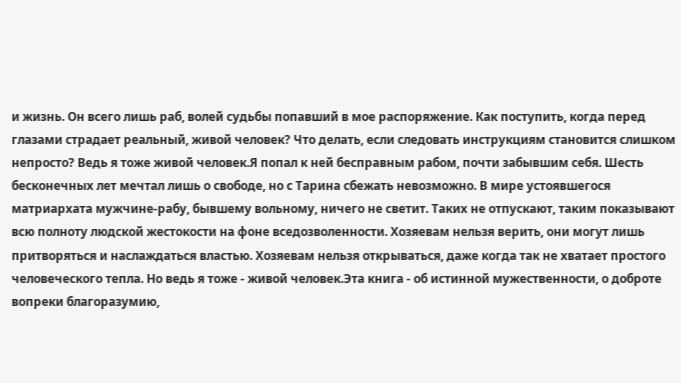и жизнь. Он всего лишь раб, волей судьбы попавший в мое распоряжение. Как поступить, когда перед глазами страдает реальный, живой человек? Что делать, если следовать инструкциям становится слишком непросто? Ведь я тоже живой человек.Я попал к ней бесправным рабом, почти забывшим себя. Шесть бесконечных лет мечтал лишь о свободе, но с Тарина сбежать невозможно. В мире устоявшегося матриархата мужчине-рабу, бывшему вольному, ничего не светит. Таких не отпускают, таким показывают всю полноту людской жестокости на фоне вседозволенности. Хозяевам нельзя верить, они могут лишь притворяться и наслаждаться властью. Хозяевам нельзя открываться, даже когда так не хватает простого человеческого тепла. Но ведь я тоже - живой человек.Эта книга - об истинной мужественности, о доброте вопреки благоразумию,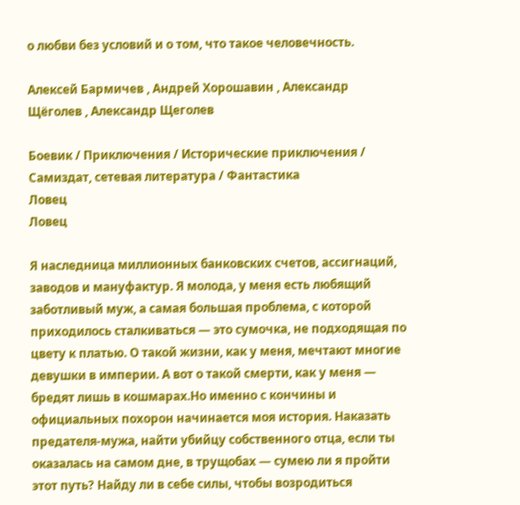о любви без условий и о том, что такое человечность.

Алексей Бармичев , Андрей Хорошавин , Александр Щёголев , Александр Щеголев

Боевик / Приключения / Исторические приключения / Самиздат, сетевая литература / Фантастика
Ловец
Ловец

Я наследница миллионных банковских счетов, ассигнаций, заводов и мануфактур. Я молода, у меня есть любящий заботливый муж, а самая большая проблема, с которой приходилось сталкиваться — это сумочка, не подходящая по цвету к платью. О такой жизни, как у меня, мечтают многие девушки в империи. А вот о такой смерти, как у меня — бредят лишь в кошмарах.Но именно с кончины и официальных похорон начинается моя история. Наказать предателя-мужа, найти убийцу собственного отца, если ты оказалась на самом дне, в трущобах — сумею ли я пройти этот путь? Найду ли в себе силы, чтобы возродиться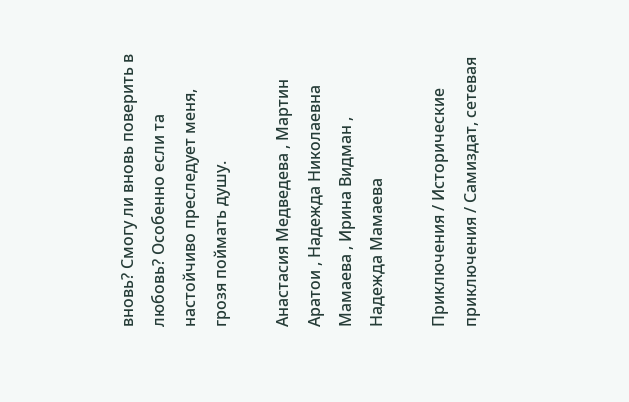вновь? Смогу ли вновь поверить в любовь? Особенно если та настойчиво преследует меня, грозя поймать душу.

Анастасия Медведева , Мартин Аратои , Надежда Николаевна Мамаева , Ирина Видман , Надежда Мамаева

Приключения / Исторические приключения / Самиздат, сетевая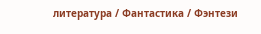литература / Фантастика / Фэнтези